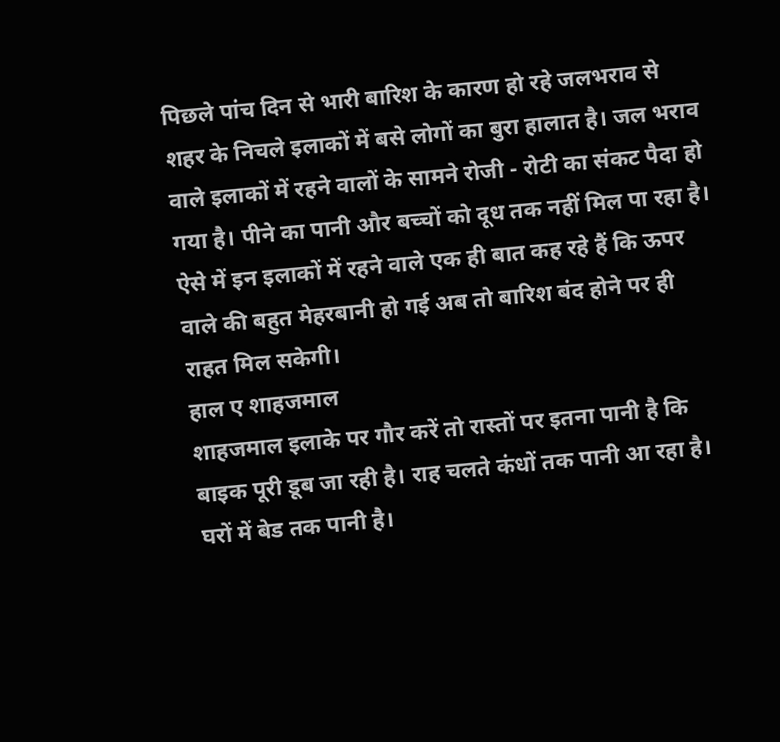पिछले पांच दिन से भारी बारिश के कारण हो रहे जलभराव से शहर के निचले इलाकों में बसे लोगों का बुरा हालात है। जल भराव वाले इलाकों में रहने वालों के सामने रोजी - रोटी का संकट पैदा हो गया है। पीने का पानी और बच्चों को दूध तक नहीं मिल पा रहा है। ऐसे में इन इलाकों में रहने वाले एक ही बात कह रहे हैं कि ऊपर वाले की बहुत मेहरबानी हो गई अब तो बारिश बंद होने पर ही राहत मिल सकेगी।
हाल ए शाहजमाल
शाहजमाल इलाके पर गौर करें तो रास्तों पर इतना पानी है कि बाइक पूरी डूब जा रही है। राह चलते कंधों तक पानी आ रहा है। घरों में बेड तक पानी है।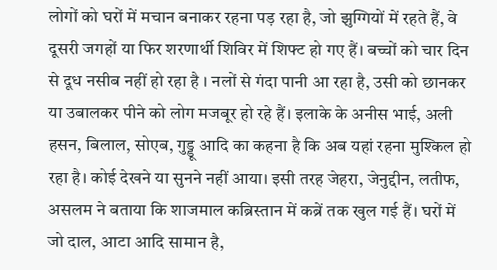लोगों को घरों में मचान बनाकर रहना पड़ रहा है, जो झुग्गियों में रहते हैं, वे दूसरी जगहों या फिर शरणार्थी शिविर में शिफ्ट हो गए हैं। बच्चों को चार दिन से दूध नसीब नहीं हो रहा है । नलों से गंदा पानी आ रहा है, उसी को छानकर या उबालकर पीने को लोग मजबूर हो रहे हैं। इलाके के अनीस भाई, अली हसन, बिलाल, सोएब, गुड्डू आदि का कहना है कि अब यहां रहना मुश्किल हो रहा है। कोई देखने या सुनने नहीं आया। इसी तरह जेहरा, जेनुद्दीन, लतीफ, असलम ने बताया कि शाजमाल कब्रिस्तान में कब्रें तक खुल गई हैं। घरों में जो दाल, आटा आदि सामान है,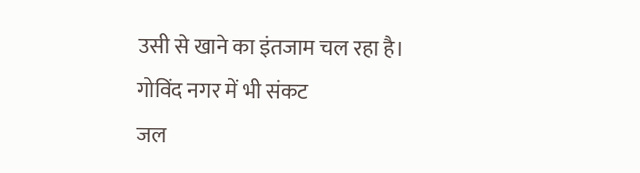उसी से खाने का इंतजाम चल रहा है।
गोविंद नगर में भी संकट
जल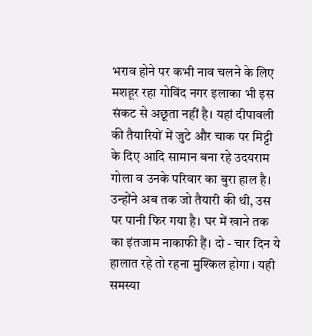भराव होने पर कभी नाव चलने के लिए मशहूर रहा गोविंद नगर इलाका भी इस संकट से अछूता नहीं है। यहां दीपावली की तैयारियों में जुटे और चाक पर मिट्टी के दिए आदि सामान बना रहे उदयराम गोला व उनके परिवार का बुरा हाल है। उन्होंने अब तक जो तैयारी की थी, उस पर पानी फिर गया है। घर में खाने तक का इंतजाम नाकाफी हैं। दो - चार दिन ये हालात रहे तो रहना मुश्किल होगा । यही समस्या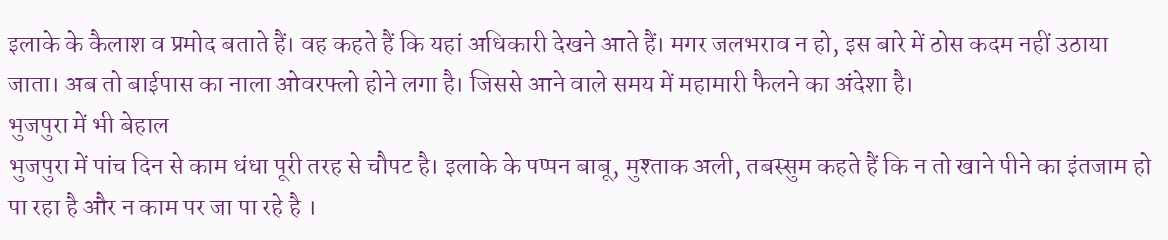इलाके के कैलाश व प्रमोद बताते हैं। वह कहते हैं कि यहां अधिकारी देखने आते हैं। मगर जलभराव न हो, इस बारे में ठोस कदम नहीं उठाया जाता। अब तो बाईपास का नाला ओवरफ्लो होने लगा है। जिससे आने वाले समय में महामारी फैलने का अंदेशा है।
भुजपुरा में भी बेहाल
भुजपुरा में पांच दिन से काम धंधा पूरी तरह से चौपट है। इलाके के पप्पन बाबू, मुश्ताक अली, तबस्सुम कहते हैं कि न तो खाने पीने का इंतजाम हो पा रहा है और न काम पर जा पा रहे है ।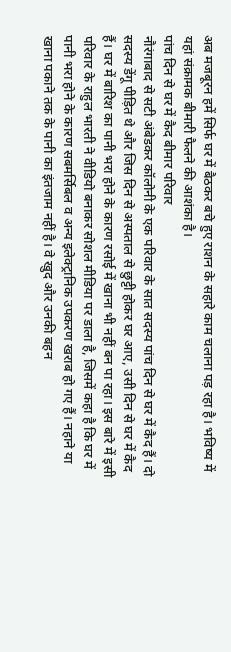अब मजबूरन हमें सिर्फ घर में बैठकर बचे हुए राशन के सहारे काम चलाना पड़ रहा है। भविष्य में यहां संक्रामक बीमारी फैलने की आशंका है।
पांच दिन से घर में कैद बीमार परिवार
नौरंगाबाद से सटी अंबेडकर कॉलोनी के एक परिवार के सात सदस्य पांच दिन से घर में कैद हैं। दो सदस्य डेंगू पीड़ित थे और जिस दिन से अस्पताल से छुट्टी होकर घर आए, उसी दिन से घर में कैद हैं। घर में बारिश का पानी भरा होने के कारण रसोई में खाना भी नहीं बन पा रहा। इस बारे में इसी परिवार के राहुल भारती ने वीडियो बनाकर सोशल मीडिया पर डाला है, जिसमें कहा है कि घर में पानी भरा होने के कारण सबमर्सिबल व अन्य इलेक्ट्रानिक उपकरण खराब हो गए हैं। नहाने या खाना पकाने तक के पानी का इंतजाम नहीं है। वे खुद और उनकी बहन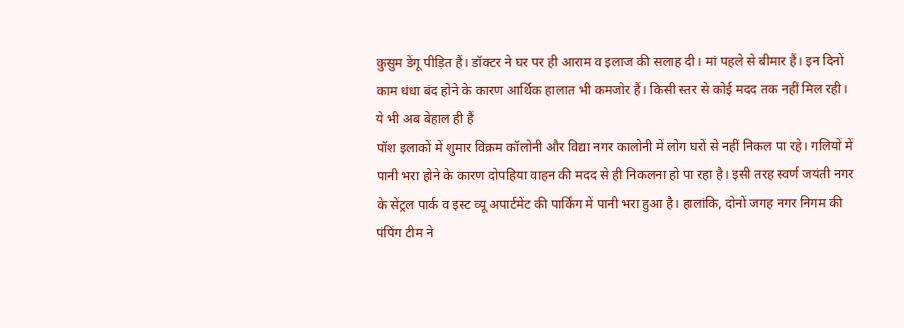कुसुम डेंगू पीड़ित हैं। डॉक्टर ने घर पर ही आराम व इलाज की सलाह दी। मां पहले से बीमार हैं। इन दिनों काम धंधा बंद होने के कारण आर्थिक हालात भी कमजोर हैं। किसी स्तर से कोई मदद तक नहीं मिल रही।
ये भी अब बेहाल ही हैं
पॉश इलाकों में शुमार विक्रम कॉलोनी और विद्या नगर कालोनी में लोग घरों से नहीं निकल पा रहे। गलियों में पानी भरा होने के कारण दोपहिया वाहन की मदद से ही निकलना हो पा रहा है। इसी तरह स्वर्ण जयंती नगर के सेंट्रल पार्क व इस्ट व्यू अपार्टमेंट की पार्किंग में पानी भरा हुआ है। हालांकि, दोनों जगह नगर निगम की पंपिंग टीम ने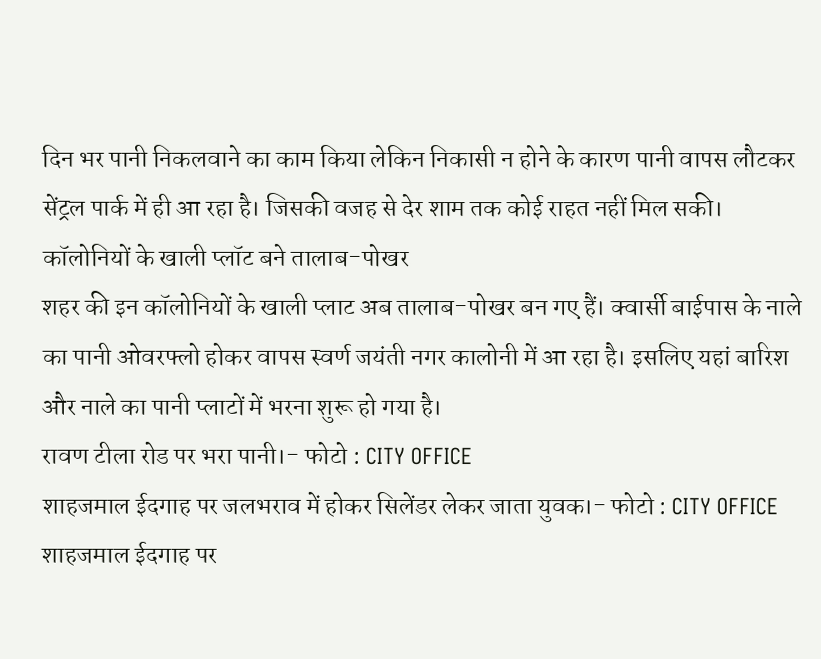दिन भर पानी निकलवाने का काम किया लेकिन निकासी न होने के कारण पानी वापस लौटकर सेंट्रल पार्क में ही आ रहा है। जिसकी वजह से देर शाम तक कोई राहत नहीं मिल सकी।
कॉलोनियों के खाली प्लॉट बने तालाब-पोखर
शहर की इन कॉलोनियों के खाली प्लाट अब तालाब-पोखर बन गए हैं। क्वार्सी बाईपास के नाले का पानी ओवरफ्लो होकर वापस स्वर्ण जयंती नगर कालोनी में आ रहा है। इसलिए यहां बारिश और नाले का पानी प्लाटों में भरना शुरू हो गया है।
रावण टीला रोड पर भरा पानी।- फोटो : CITY OFFICE
शाहजमाल ईदगाह पर जलभराव में होकर सिलेंडर लेकर जाता युवक।- फोटो : CITY OFFICE
शाहजमाल ईदगाह पर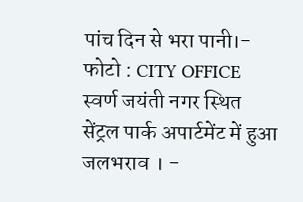पांच दिन से भरा पानी।- फोटो : CITY OFFICE
स्वर्ण जयंती नगर स्थित सेंट्रल पार्क अपार्टमेंट में हुआ जलभराव । -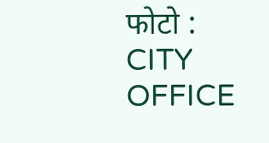फोटो : CITY OFFICE